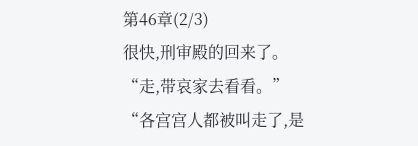第46章(2/3)
很快,刑审殿的回来了。
“走,带哀家去看看。”
“各宫宫人都被叫走了,是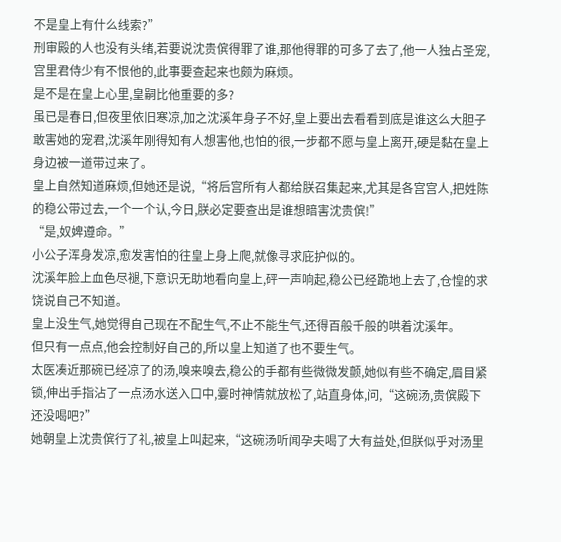不是皇上有什么线索?”
刑审殿的人也没有头绪,若要说沈贵傧得罪了谁,那他得罪的可多了去了,他一人独占圣宠,宫里君侍少有不恨他的,此事要查起来也颇为麻烦。
是不是在皇上心里,皇嗣比他重要的多?
虽已是春日,但夜里依旧寒凉,加之沈溪年身子不好,皇上要出去看看到底是谁这么大胆子敢害她的宠君,沈溪年刚得知有人想害他,也怕的很,一步都不愿与皇上离开,硬是黏在皇上身边被一道带过来了。
皇上自然知道麻烦,但她还是说,“将后宫所有人都给朕召集起来,尤其是各宫宫人,把姓陈的稳公带过去,一个一个认,今日,朕必定要查出是谁想暗害沈贵傧!”
“是,奴婢遵命。”
小公子浑身发凉,愈发害怕的往皇上身上爬,就像寻求庇护似的。
沈溪年脸上血色尽褪,下意识无助地看向皇上,砰一声响起,稳公已经跪地上去了,仓惶的求饶说自己不知道。
皇上没生气,她觉得自己现在不配生气,不止不能生气,还得百般千般的哄着沈溪年。
但只有一点点,他会控制好自己的,所以皇上知道了也不要生气。
太医凑近那碗已经凉了的汤,嗅来嗅去,稳公的手都有些微微发颤,她似有些不确定,眉目紧锁,伸出手指沾了一点汤水送入口中,霎时神情就放松了,站直身体,问,“这碗汤,贵傧殿下还没喝吧?”
她朝皇上沈贵傧行了礼,被皇上叫起来,“这碗汤听闻孕夫喝了大有益处,但朕似乎对汤里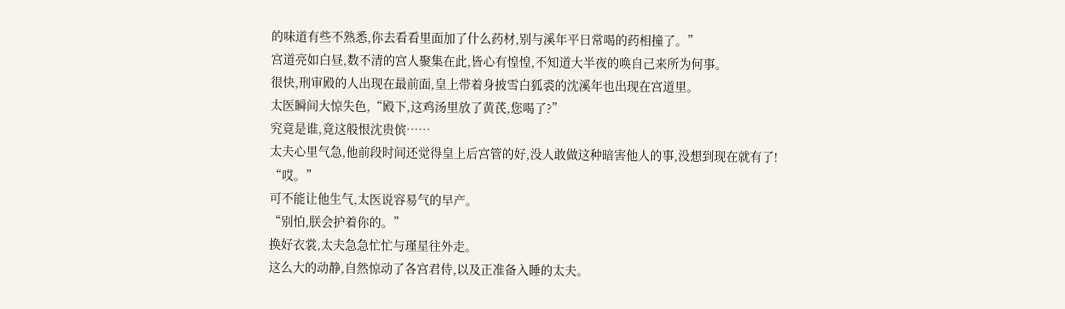的味道有些不熟悉,你去看看里面加了什么药材,别与溪年平日常喝的药相撞了。”
宫道亮如白昼,数不清的宫人聚集在此,皆心有惶惶,不知道大半夜的唤自己来所为何事。
很快,刑审殿的人出现在最前面,皇上带着身披雪白狐裘的沈溪年也出现在宫道里。
太医瞬间大惊失色,“殿下,这鸡汤里放了黄芪,您喝了?”
究竟是谁,竟这般恨沈贵傧……
太夫心里气急,他前段时间还觉得皇上后宫管的好,没人敢做这种暗害他人的事,没想到现在就有了!
“哎。”
可不能让他生气,太医说容易气的早产。
“别怕,朕会护着你的。”
换好衣裳,太夫急急忙忙与瑾星往外走。
这么大的动静,自然惊动了各宫君侍,以及正准备入睡的太夫。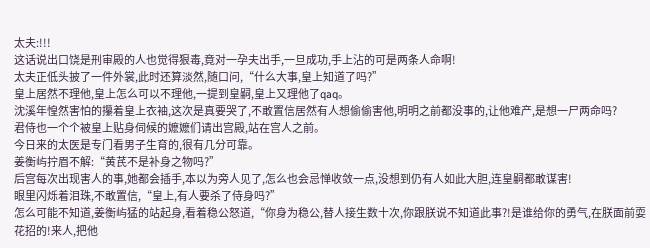太夫:!!!
这话说出口饶是刑审殿的人也觉得狠毒,竟对一孕夫出手,一旦成功,手上沾的可是两条人命啊!
太夫正低头披了一件外裳,此时还算淡然,随口问,“什么大事,皇上知道了吗?”
皇上居然不理他,皇上怎么可以不理他,一提到皇嗣,皇上又理他了qaq。
沈溪年惶然害怕的攥着皇上衣袖,这次是真要哭了,不敢置信居然有人想偷偷害他,明明之前都没事的,让他难产,是想一尸两命吗?
君侍也一个个被皇上贴身伺候的嬷嬷们请出宫殿,站在宫人之前。
今日来的太医是专门看男子生育的,很有几分可靠。
姜衡屿拧眉不解:“黄芪不是补身之物吗?”
后宫每次出现害人的事,她都会插手,本以为旁人见了,怎么也会忌惮收敛一点,没想到仍有人如此大胆,连皇嗣都敢谋害!
眼里闪烁着泪珠,不敢置信,“皇上,有人要杀了侍身吗?”
怎么可能不知道,姜衡屿猛的站起身,看着稳公怒道,“你身为稳公,替人接生数十次,你跟朕说不知道此事?!是谁给你的勇气,在朕面前耍花招的!来人,把他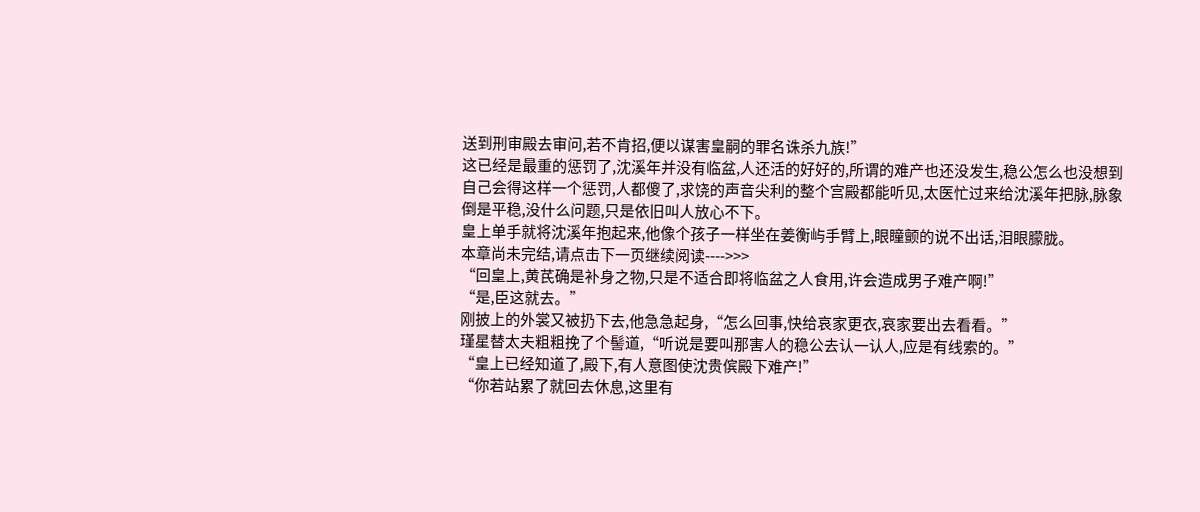送到刑审殿去审问,若不肯招,便以谋害皇嗣的罪名诛杀九族!”
这已经是最重的惩罚了,沈溪年并没有临盆,人还活的好好的,所谓的难产也还没发生,稳公怎么也没想到自己会得这样一个惩罚,人都傻了,求饶的声音尖利的整个宫殿都能听见,太医忙过来给沈溪年把脉,脉象倒是平稳,没什么问题,只是依旧叫人放心不下。
皇上单手就将沈溪年抱起来,他像个孩子一样坐在姜衡屿手臂上,眼瞳颤的说不出话,泪眼朦胧。
本章尚未完结,请点击下一页继续阅读---->>>
“回皇上,黄芪确是补身之物,只是不适合即将临盆之人食用,许会造成男子难产啊!”
“是,臣这就去。”
刚披上的外裳又被扔下去,他急急起身,“怎么回事,快给哀家更衣,哀家要出去看看。”
瑾星替太夫粗粗挽了个髻道,“听说是要叫那害人的稳公去认一认人,应是有线索的。”
“皇上已经知道了,殿下,有人意图使沈贵傧殿下难产!”
“你若站累了就回去休息,这里有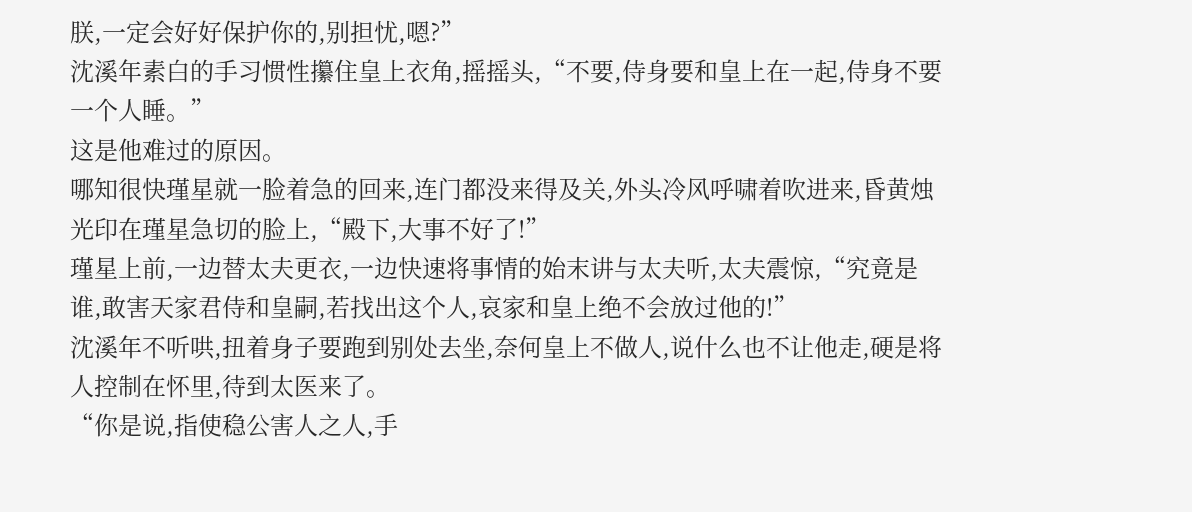朕,一定会好好保护你的,别担忧,嗯?”
沈溪年素白的手习惯性攥住皇上衣角,摇摇头,“不要,侍身要和皇上在一起,侍身不要一个人睡。”
这是他难过的原因。
哪知很快瑾星就一脸着急的回来,连门都没来得及关,外头冷风呼啸着吹进来,昏黄烛光印在瑾星急切的脸上,“殿下,大事不好了!”
瑾星上前,一边替太夫更衣,一边快速将事情的始末讲与太夫听,太夫震惊,“究竟是谁,敢害天家君侍和皇嗣,若找出这个人,哀家和皇上绝不会放过他的!”
沈溪年不听哄,扭着身子要跑到别处去坐,奈何皇上不做人,说什么也不让他走,硬是将人控制在怀里,待到太医来了。
“你是说,指使稳公害人之人,手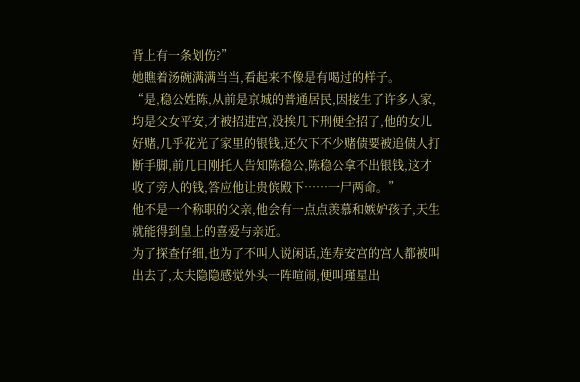背上有一条划伤?”
她瞧着汤碗满满当当,看起来不像是有喝过的样子。
“是,稳公姓陈,从前是京城的普通居民,因接生了许多人家,均是父女平安,才被招进宫,没挨几下刑便全招了,他的女儿好赌,几乎花光了家里的银钱,还欠下不少赌债要被追债人打断手脚,前几日刚托人告知陈稳公,陈稳公拿不出银钱,这才收了旁人的钱,答应他让贵傧殿下……一尸两命。”
他不是一个称职的父亲,他会有一点点羡慕和嫉妒孩子,天生就能得到皇上的喜爱与亲近。
为了探查仔细,也为了不叫人说闲话,连寿安宫的宫人都被叫出去了,太夫隐隐感觉外头一阵喧闹,便叫瑾星出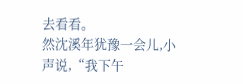去看看。
然沈溪年犹豫一会儿,小声说,“我下午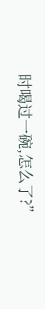时喝过一碗,怎么了?”